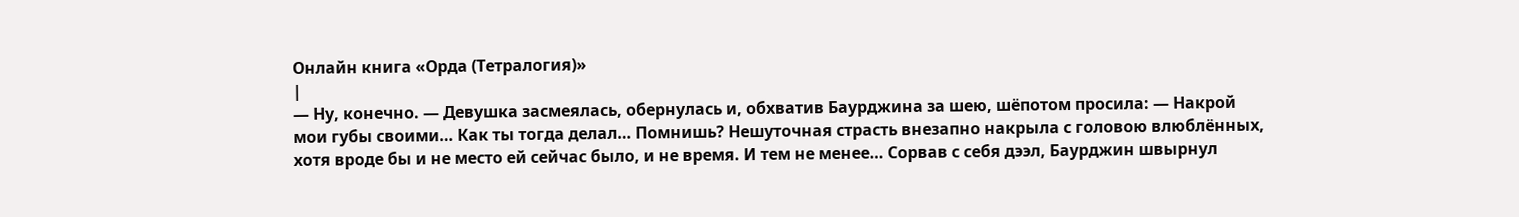Онлайн книга «Орда (Тетралогия)»
|
— Ну, конечно. — Девушка засмеялась, обернулась и, обхватив Баурджина за шею, шёпотом просила: — Накрой мои губы своими… Как ты тогда делал… Помнишь? Нешуточная страсть внезапно накрыла с головою влюблённых, хотя вроде бы и не место ей сейчас было, и не время. И тем не менее… Сорвав с себя дээл, Баурджин швырнул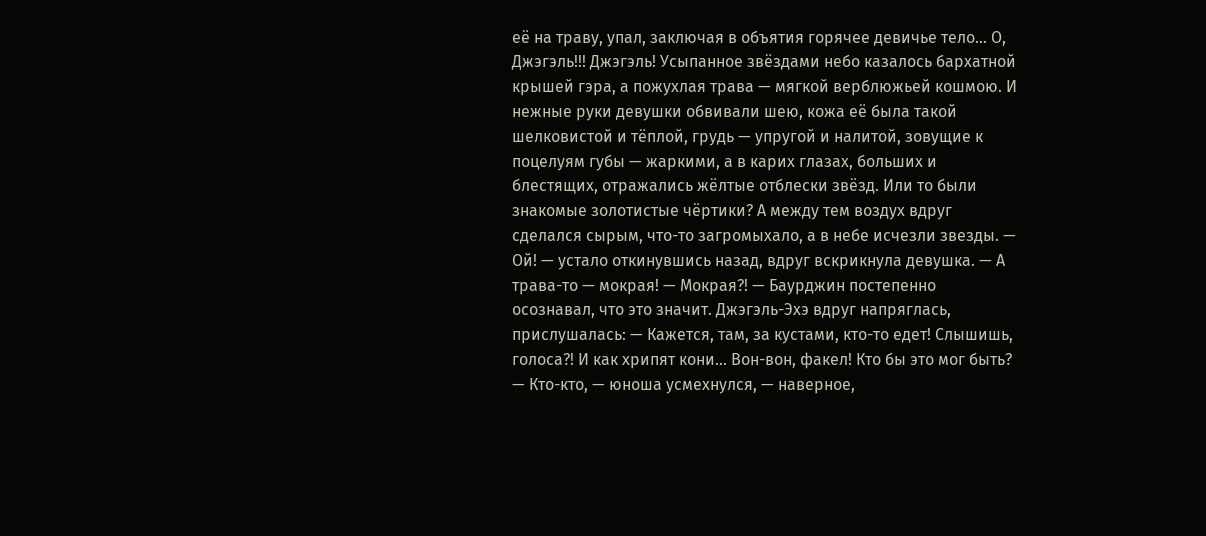её на траву, упал, заключая в объятия горячее девичье тело… О, Джэгэль!!! Джэгэль! Усыпанное звёздами небо казалось бархатной крышей гэра, а пожухлая трава — мягкой верблюжьей кошмою. И нежные руки девушки обвивали шею, кожа её была такой шелковистой и тёплой, грудь — упругой и налитой, зовущие к поцелуям губы — жаркими, а в карих глазах, больших и блестящих, отражались жёлтые отблески звёзд. Или то были знакомые золотистые чёртики? А между тем воздух вдруг сделался сырым, что-то загромыхало, а в небе исчезли звезды. — Ой! — устало откинувшись назад, вдруг вскрикнула девушка. — А трава-то — мокрая! — Мокрая?! — Баурджин постепенно осознавал, что это значит. Джэгэль-Эхэ вдруг напряглась, прислушалась: — Кажется, там, за кустами, кто-то едет! Слышишь, голоса?! И как хрипят кони… Вон-вон, факел! Кто бы это мог быть? — Кто-кто, — юноша усмехнулся, — наверное,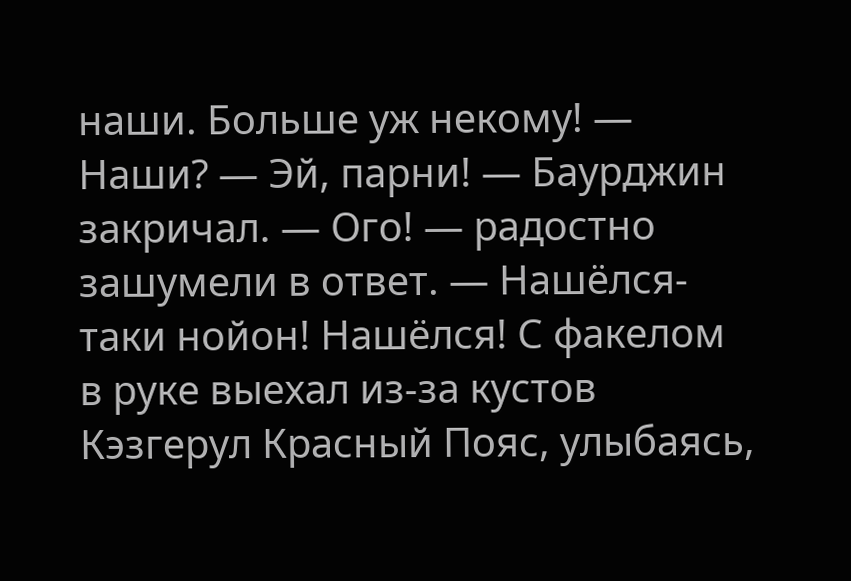наши. Больше уж некому! — Наши? — Эй, парни! — Баурджин закричал. — Ого! — радостно зашумели в ответ. — Нашёлся-таки нойон! Нашёлся! С факелом в руке выехал из-за кустов Кэзгерул Красный Пояс, улыбаясь,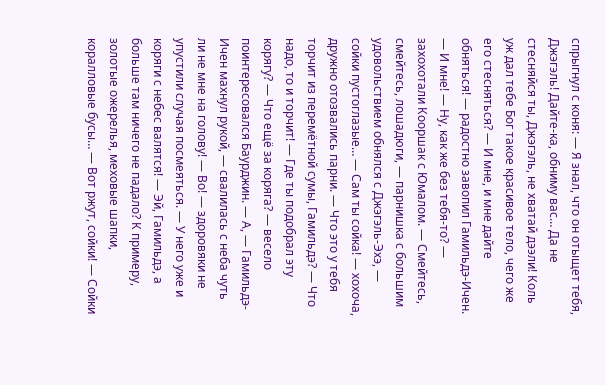спрыгнул с коня: — Я знал, что он отыщет тебя, Джэгэль! Дайте-ка, обниму вас… Да не стесняйся ты, Джэгэль, не хватай дээли! Коль уж дал тебе Бог такое красивое тело, чего же его стесняться? — И мне, и мне дайте обняться! — радостно завопил Гамильдэ-Ичен. — И мне! — Ну, как же без тебя-то? — захохотали Кооршак с Юмалом. — Смейтесь, смейтесь, лошадюги, — парнишка с большим удовольствием обнялся с Джэгэль-Эхэ, — сойки пустоглазые… — Сам ты сойка! — хохоча, дружно отозвались парни. — Что это у тебя торчит из перемётной сумы, Гамильдэ? — Что надо, то и торчит! — Где ты подобрал эту корягу? — Что ещё за коряга? — весело поинтересовался Баурджин. — А, — Гамильдэ-Ичен махнул рукой, — свалилась с неба чуть ли не мне на голову! — Во! — здоровяки не упустили случая посмеяться. — У него уже и коряги с небес валятся! — Эй, Гамильдэ, а больше там ничего не падало? К примеру, золотые ожерелья, меховые шапки, коралловые бусы… — Вот ржут, сойки! — Сойки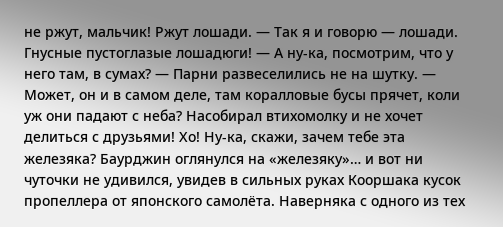не ржут, мальчик! Ржут лошади. — Так я и говорю — лошади. Гнусные пустоглазые лошадюги! — А ну-ка, посмотрим, что у него там, в сумах? — Парни развеселились не на шутку. — Может, он и в самом деле, там коралловые бусы прячет, коли уж они падают с неба? Насобирал втихомолку и не хочет делиться с друзьями! Хо! Ну-ка, скажи, зачем тебе эта железяка? Баурджин оглянулся на «железяку»… и вот ни чуточки не удивился, увидев в сильных руках Кооршака кусок пропеллера от японского самолёта. Наверняка с одного из тех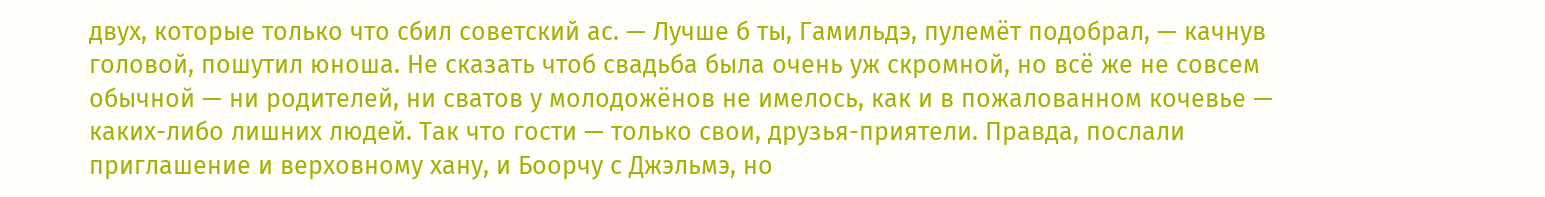двух, которые только что сбил советский ас. — Лучше б ты, Гамильдэ, пулемёт подобрал, — качнув головой, пошутил юноша. Не сказать чтоб свадьба была очень уж скромной, но всё же не совсем обычной — ни родителей, ни сватов у молодожёнов не имелось, как и в пожалованном кочевье — каких-либо лишних людей. Так что гости — только свои, друзья-приятели. Правда, послали приглашение и верховному хану, и Боорчу с Джэльмэ, но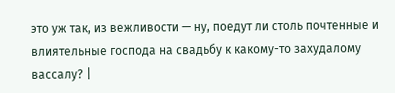это уж так, из вежливости — ну, поедут ли столь почтенные и влиятельные господа на свадьбу к какому-то захудалому вассалу? |